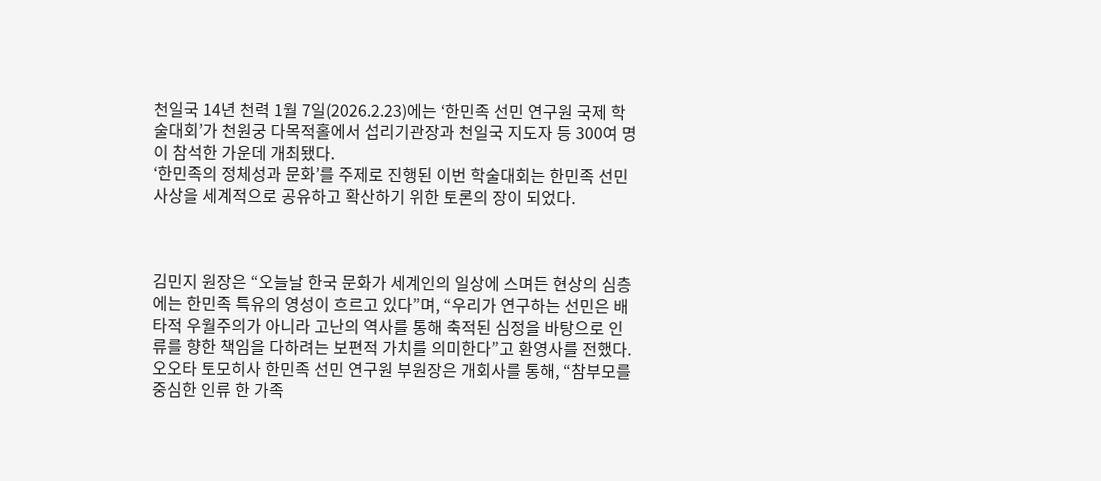천일국 14년 천력 1월 7일(2026.2.23)에는 ‘한민족 선민 연구원 국제 학술대회’가 천원궁 다목적홀에서 섭리기관장과 천일국 지도자 등 300여 명이 참석한 가운데 개최됐다.
‘한민족의 정체성과 문화’를 주제로 진행된 이번 학술대회는 한민족 선민사상을 세계적으로 공유하고 확산하기 위한 토론의 장이 되었다.



김민지 원장은 “오늘날 한국 문화가 세계인의 일상에 스며든 현상의 심층에는 한민족 특유의 영성이 흐르고 있다”며, “우리가 연구하는 선민은 배타적 우월주의가 아니라 고난의 역사를 통해 축적된 심정을 바탕으로 인류를 향한 책임을 다하려는 보편적 가치를 의미한다”고 환영사를 전했다.
오오타 토모히사 한민족 선민 연구원 부원장은 개회사를 통해, “참부모를 중심한 인류 한 가족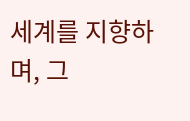세계를 지향하며, 그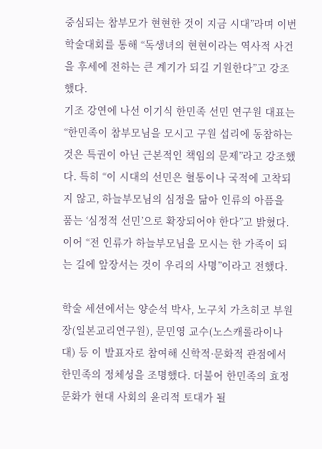중심되는 참부모가 현현한 것이 지금 시대”라며 이번 학술대회를 통해 “독생녀의 현현이라는 역사적 사건을 후세에 전하는 큰 계기가 되길 기원한다”고 강조했다.
기조 강연에 나선 이기식 한민족 선민 연구원 대표는 “한민족이 참부모님을 모시고 구원 섭리에 동참하는 것은 특권이 아닌 근본적인 책임의 문제”라고 강조했다. 특히 “이 시대의 선민은 혈통이나 국적에 고착되지 않고, 하늘부모님의 심정을 닮아 인류의 아픔을 품는 ‘심정적 선민’으로 확장되어야 한다”고 밝혔다. 이어 “전 인류가 하늘부모님을 모시는 한 가족이 되는 길에 앞장서는 것이 우리의 사명”이라고 전했다.

학술 세션에서는 양순석 박사, 노구치 가츠히코 부원장(일본교리연구원), 문민영 교수(노스캐롤라이나대) 등 이 발표자로 참여해 신학적·문화적 관점에서 한민족의 정체성을 조명했다. 더불어 한민족의 효정 문화가 현대 사회의 윤리적 토대가 될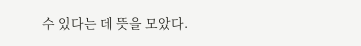수 있다는 데 뜻을 모았다.